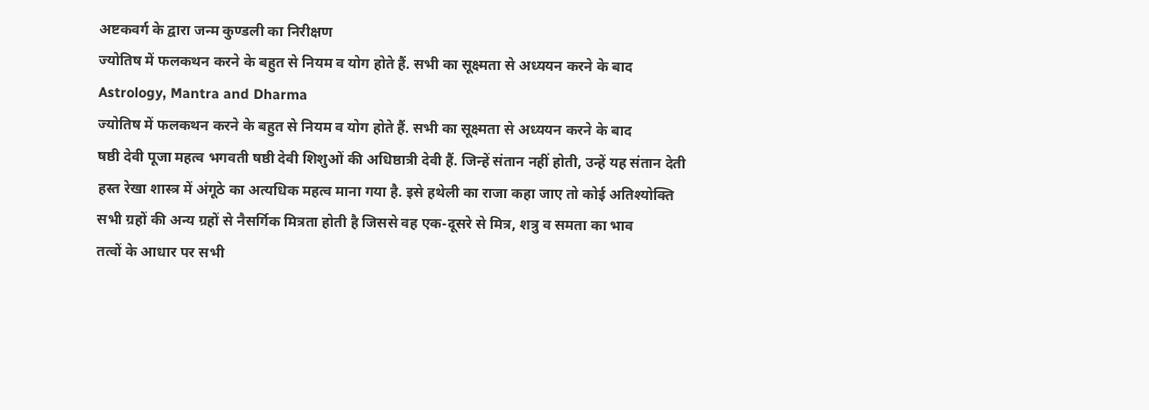अष्टकवर्ग के द्वारा जन्म कुण्डली का निरीक्षण
ज्योतिष में फलकथन करने के बहुत से नियम व योग होते हैं. सभी का सूक्ष्मता से अध्ययन करने के बाद
Astrology, Mantra and Dharma
ज्योतिष में फलकथन करने के बहुत से नियम व योग होते हैं. सभी का सूक्ष्मता से अध्ययन करने के बाद
षष्ठी देवी पूजा महत्व भगवती षष्ठी देवी शिशुओं की अधिष्ठात्री देवी हैं. जिन्हें संतान नहीं होती, उन्हें यह संतान देती
हस्त रेखा शास्त्र में अंगूठे का अत्यधिक महत्व माना गया है. इसे हथेली का राजा कहा जाए तो कोई अतिश्योक्ति
सभी ग्रहों की अन्य ग्रहों से नैसर्गिक मित्रता होती है जिससे वह एक-दूसरे से मित्र, शत्रु व समता का भाव
तत्वों के आधार पर सभी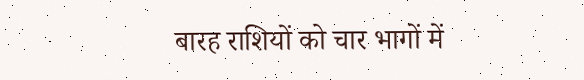बारह राशियों को चार भागों में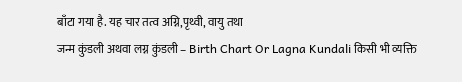बाँटा गया है. यह चार तत्व अग्नि,पृथ्वी, वायु तथा
जन्म कुंडली अथवा लग्न कुंडली – Birth Chart Or Lagna Kundali किसी भी व्यक्ति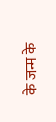के जन्म के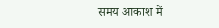समय आकाश में